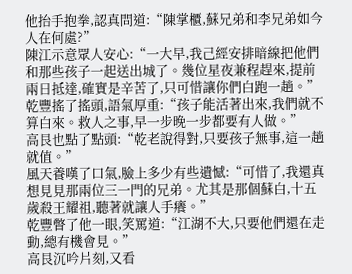他抬手抱拳,認真問道:“陳掌櫃,蘇兄弟和李兄弟如今人在何處?”
陳江示意眾人安心:“一大早,我己經安排暗線把他們和那些孩子一起送出城了。幾位星夜兼程趕來,提前兩日抵達,確實是辛苦了,只可惜讓你們白跑一趟。”
乾豐搖了搖頭,語氣厚重:“孩子能活著出來,我們就不算白來。救人之事,早一步晚一步都要有人做。”
高艮也點了點頭:“乾老說得對,只要孩子無事,這一趟就值。”
風天養嘆了口氣,臉上多少有些遺憾:“可惜了,我還真想見見那兩位三一門的兄弟。尤其是那個蘇白,十五歲殺王耀祖,聽著就讓人手癢。”
乾豐瞥了他一眼,笑罵道:“江湖不大,只要他們還在走動,總有機會見。”
高艮沉吟片刻,又看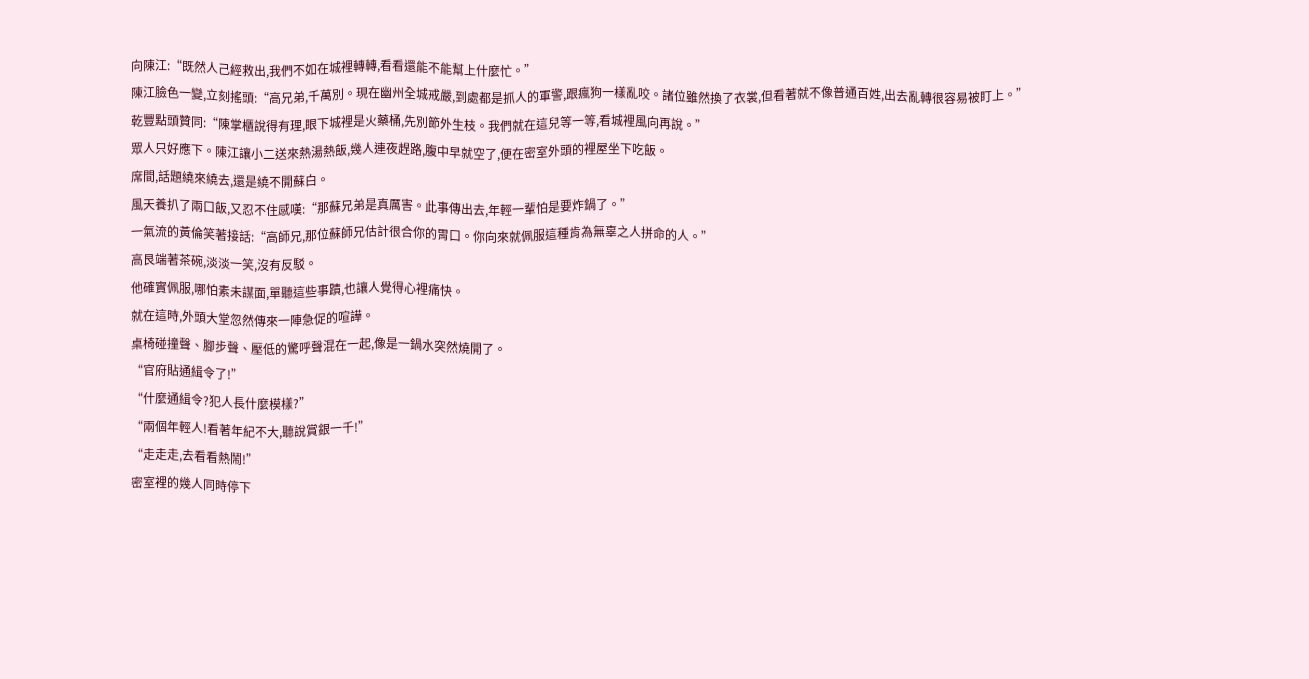向陳江:“既然人己經救出,我們不如在城裡轉轉,看看還能不能幫上什麼忙。”
陳江臉色一變,立刻搖頭:“高兄弟,千萬別。現在幽州全城戒嚴,到處都是抓人的軍警,跟瘋狗一樣亂咬。諸位雖然換了衣裳,但看著就不像普通百姓,出去亂轉很容易被盯上。”
乾豐點頭贊同:“陳掌櫃說得有理,眼下城裡是火藥桶,先別節外生枝。我們就在這兒等一等,看城裡風向再說。”
眾人只好應下。陳江讓小二送來熱湯熱飯,幾人連夜趕路,腹中早就空了,便在密室外頭的裡屋坐下吃飯。
席間,話題繞來繞去,還是繞不開蘇白。
風天養扒了兩口飯,又忍不住感嘆:“那蘇兄弟是真厲害。此事傳出去,年輕一輩怕是要炸鍋了。”
一氣流的黃倫笑著接話:“高師兄,那位蘇師兄估計很合你的胃口。你向來就佩服這種肯為無辜之人拼命的人。”
高艮端著茶碗,淡淡一笑,沒有反駁。
他確實佩服,哪怕素未謀面,單聽這些事蹟,也讓人覺得心裡痛快。
就在這時,外頭大堂忽然傳來一陣急促的喧譁。
桌椅碰撞聲、腳步聲、壓低的驚呼聲混在一起,像是一鍋水突然燒開了。
“官府貼通緝令了!”
“什麼通緝令?犯人長什麼模樣?”
“兩個年輕人!看著年紀不大,聽說賞銀一千!”
“走走走,去看看熱鬧!”
密室裡的幾人同時停下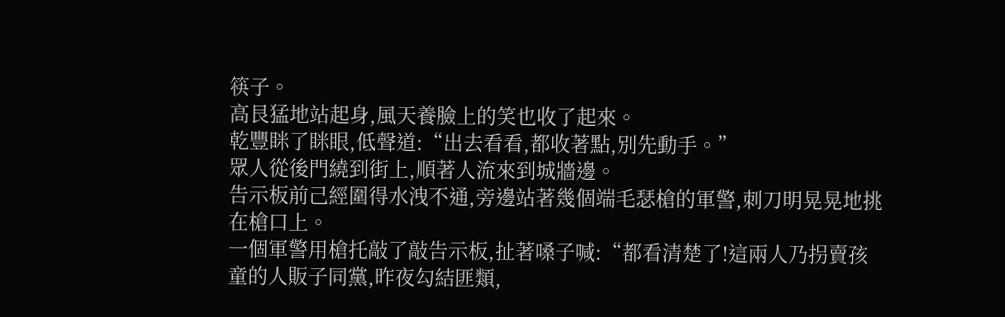筷子。
高艮猛地站起身,風天養臉上的笑也收了起來。
乾豐眯了眯眼,低聲道:“出去看看,都收著點,別先動手。”
眾人從後門繞到街上,順著人流來到城牆邊。
告示板前己經圍得水洩不通,旁邊站著幾個端毛瑟槍的軍警,刺刀明晃晃地挑在槍口上。
一個軍警用槍托敲了敲告示板,扯著嗓子喊:“都看清楚了!這兩人乃拐賣孩童的人販子同黨,昨夜勾結匪類,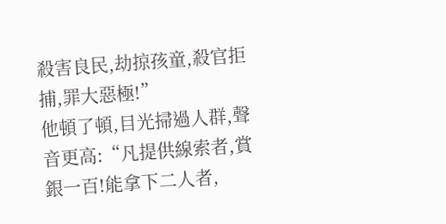殺害良民,劫掠孩童,殺官拒捕,罪大惡極!”
他頓了頓,目光掃過人群,聲音更高:“凡提供線索者,賞銀一百!能拿下二人者,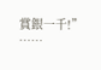賞銀一千!”
……